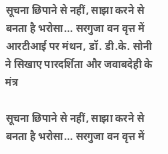सूचना छिपाने से नहीं, साझा करने से बनता है भरोसा... सरगुजा वन वृत्त में आरटीआई पर मंथन, डॉ. डी.के. सोनी ने सिखाए पारदर्शिता और जवाबदेही के मंत्र

सूचना छिपाने से नहीं, साझा करने से बनता है भरोसा... सरगुजा वन वृत्त में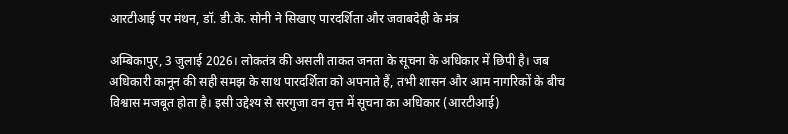आरटीआई पर मंथन, डॉ. डी.के. सोनी ने सिखाए पारदर्शिता और जवाबदेही के मंत्र

अम्बिकापुर, 3 जुलाई 2026। लोकतंत्र की असली ताकत जनता के सूचना के अधिकार में छिपी है। जब अधिकारी कानून की सही समझ के साथ पारदर्शिता को अपनाते हैं, तभी शासन और आम नागरिकों के बीच विश्वास मजबूत होता है। इसी उद्देश्य से सरगुजा वन वृत्त में सूचना का अधिकार (आरटीआई)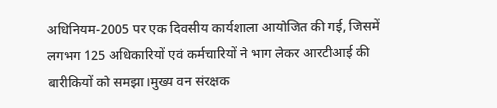अधिनियम-2005 पर एक दिवसीय कार्यशाला आयोजित की गई, जिसमें लगभग 125 अधिकारियों एवं कर्मचारियों ने भाग लेकर आरटीआई की बारीकियों को समझा।मुख्य वन संरक्षक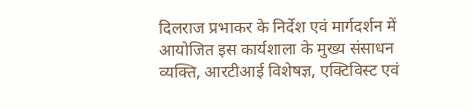दिलराज प्रभाकर के निर्देश एवं मार्गदर्शन में आयोजित इस कार्यशाला के मुख्य संसाधन व्यक्ति, आरटीआई विशेषज्ञ, एक्टिविस्ट एवं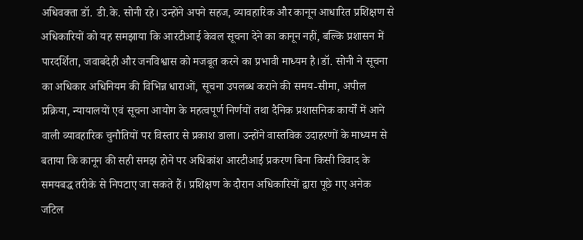अधिवक्ता डॉ. डी.के. सोनी रहे। उन्होंने अपने सहज, व्यावहारिक और कानून आधारित प्रशिक्षण से अधिकारियों को यह समझाया कि आरटीआई केवल सूचना देने का कानून नहीं, बल्कि प्रशासन में पारदर्शिता, जवाबदेही और जनविश्वास को मजबूत करने का प्रभावी माध्यम है।डॉ. सोनी ने सूचना का अधिकार अधिनियम की विभिन्न धाराओं, सूचना उपलब्ध कराने की समय-सीमा, अपील प्रक्रिया, न्यायालयों एवं सूचना आयोग के महत्वपूर्ण निर्णयों तथा दैनिक प्रशासनिक कार्यों में आने वाली व्यावहारिक चुनौतियों पर विस्तार से प्रकाश डाला। उन्होंने वास्तविक उदाहरणों के माध्यम से बताया कि कानून की सही समझ होने पर अधिकांश आरटीआई प्रकरण बिना किसी विवाद के समयबद्ध तरीके से निपटाए जा सकते हैं। प्रशिक्षण के दौरान अधिकारियों द्वारा पूछे गए अनेक जटिल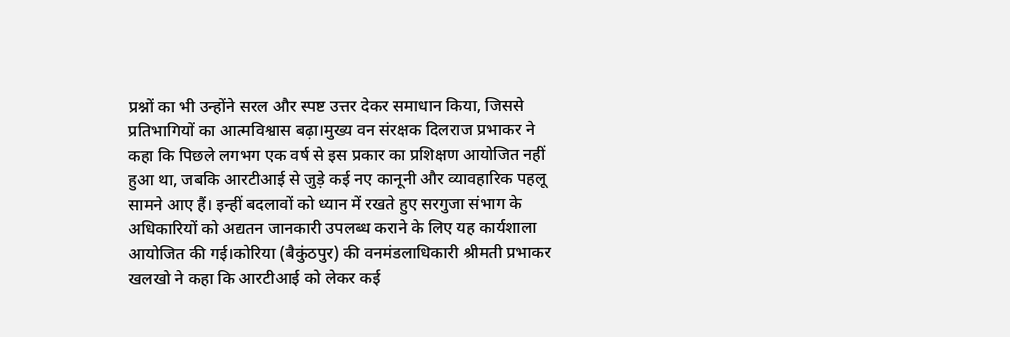प्रश्नों का भी उन्होंने सरल और स्पष्ट उत्तर देकर समाधान किया, जिससे प्रतिभागियों का आत्मविश्वास बढ़ा।मुख्य वन संरक्षक दिलराज प्रभाकर ने कहा कि पिछले लगभग एक वर्ष से इस प्रकार का प्रशिक्षण आयोजित नहीं हुआ था, जबकि आरटीआई से जुड़े कई नए कानूनी और व्यावहारिक पहलू सामने आए हैं। इन्हीं बदलावों को ध्यान में रखते हुए सरगुजा संभाग के अधिकारियों को अद्यतन जानकारी उपलब्ध कराने के लिए यह कार्यशाला आयोजित की गई।कोरिया (बैकुंठपुर) की वनमंडलाधिकारी श्रीमती प्रभाकर खलखो ने कहा कि आरटीआई को लेकर कई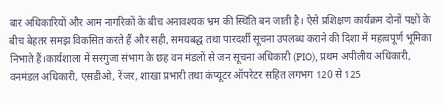बार अधिकारियों और आम नागरिकों के बीच अनावश्यक भ्रम की स्थिति बन जाती है। ऐसे प्रशिक्षण कार्यक्रम दोनों पक्षों के बीच बेहतर समझ विकसित करते हैं और सही, समयबद्ध तथा पारदर्शी सूचना उपलब्ध कराने की दिशा में महत्वपूर्ण भूमिका निभाते हैं।कार्यशाला में सरगुजा संभाग के छह वन मंडलों से जन सूचना अधिकारी (PIO), प्रथम अपीलीय अधिकारी, वनमंडल अधिकारी, एसडीओ, रेंजर, शाखा प्रभारी तथा कंप्यूटर ऑपरेटर सहित लगभग 120 से 125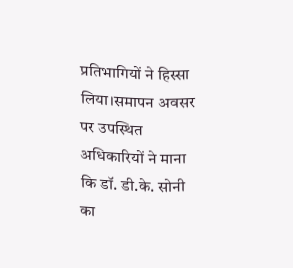प्रतिभागियों ने हिस्सा लिया।समापन अवसर पर उपस्थित अधिकारियों ने माना कि डॉ. डी.के. सोनी का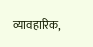व्यावहारिक,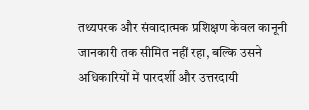तथ्यपरक और संवादात्मक प्रशिक्षण केवल कानूनी जानकारी तक सीमित नहीं रहा, बल्कि उसने अधिकारियों में पारदर्शी और उत्तरदायी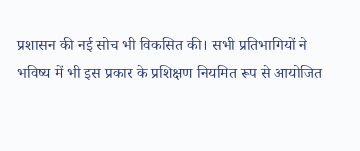प्रशासन की नई सोच भी विकसित की। सभी प्रतिभागियों ने भविष्य में भी इस प्रकार के प्रशिक्षण नियमित रूप से आयोजित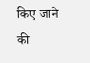किए जाने की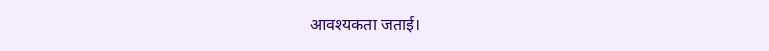आवश्यकता जताई।